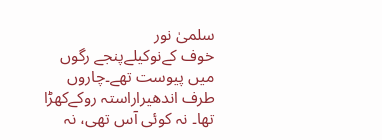سلمیٰ نور
خوف کےنوکیلےپنجے رگوں میں پیوست تھے۔چاروں طرف اندھیراراستہ روکےکھڑا تھا۔ نہ کوئی آس تھی، نہ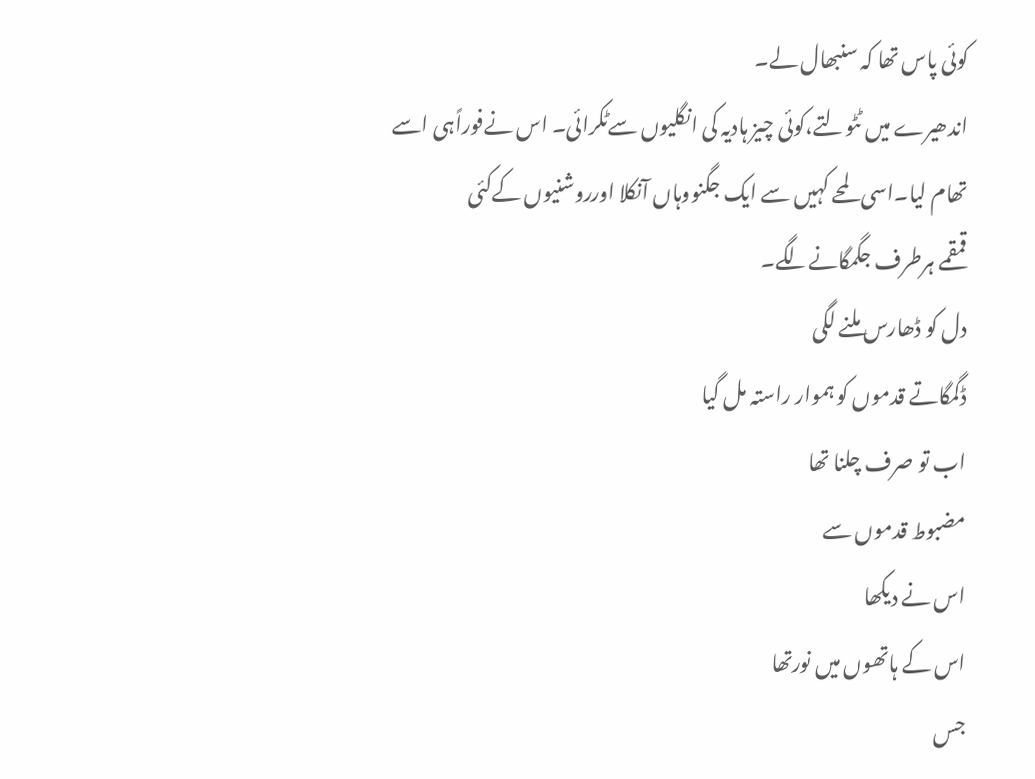کوئی پاس تھا کہ سنبھال لے۔
اندھیرے میں ٹٹولتے،کوئی چیز ہادیہ کی انگلیوں سےٹکرائی۔ اس نےفوراًہی اسے تھام لیا۔اسی لمحے کہیں سے ایک جگنووہاں آنکلا اورروشنیوں کےکئی
قمقمے ہرطرف جگمگانےلگے۔
دل کو ڈھارس ملنے لگی
ڈگمگاتے قدموں کو ہموار راستہ مل گیا
اب تو صرف چلنا تھا
مضبوط قدموں سے
اس نے دیکھا
اس کے ہاتھوں میں نورتھا
جس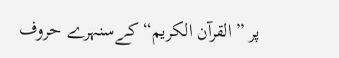پر ”القرآن الکریم“ کےسنہرے حروف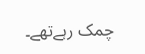چمک رہےتھے۔